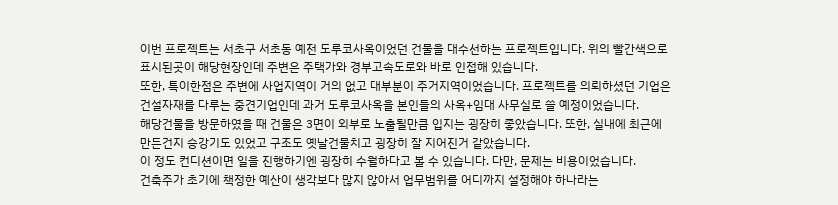이번 프로젝트는 서초구 서초동 예전 도루코사옥이었던 건물을 대수선하는 프로젝트입니다. 위의 빨간색으로 표시된곳이 해당현장인데 주변은 주택가와 경부고속도로와 바로 인접해 있습니다.
또한, 특이한점은 주변에 사업지역이 거의 없고 대부분이 주거지역이었습니다. 프로젝트를 의뢰하셨던 기업은 건설자재를 다루는 중견기업인데 과거 도루코사옥을 본인들의 사옥+임대 사무실로 쓸 예정이었습니다.
해당건물을 방문하였을 때 건물은 3면이 외부로 노출될만큼 입지는 굉장히 좋았습니다. 또한, 실내에 최근에 만든건지 승강기도 있었고 구조도 옛날건물치고 굉장히 잘 지어진거 같았습니다.
이 정도 컨디션이면 일을 진행하기엔 굉장히 수월하다고 볼 수 있습니다. 다만, 문제는 비용이었습니다.
건축주가 초기에 책정한 예산이 생각보다 많지 않아서 업무범위를 어디까지 설정해야 하나라는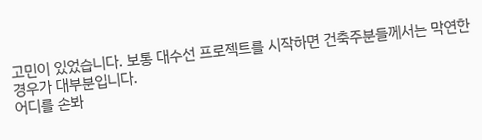고민이 있었습니다. 보통 대수선 프로젝트를 시작하면 건축주분들께서는 막연한경우가 대부분입니다.
어디를 손봐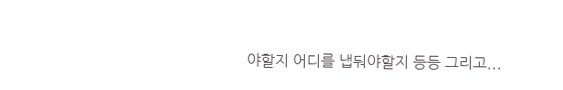야할지 어디를 냅둬야할지 등등 그리고...